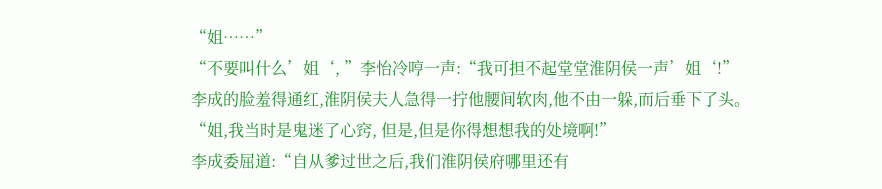“姐……”
“不要叫什么’姐‘, ”李怡冷哼一声:“我可担不起堂堂淮阴侯一声’姐‘!”
李成的脸羞得通红,淮阴侯夫人急得一拧他腰间软肉,他不由一躲,而后垂下了头。
“姐,我当时是鬼迷了心窍, 但是,但是你得想想我的处境啊!”
李成委屈道:“自从爹过世之后,我们淮阴侯府哪里还有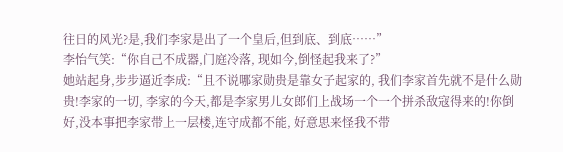往日的风光?是,我们李家是出了一个皇后,但到底、到底……”
李怡气笑:“你自己不成器,门庭冷落, 现如今,倒怪起我来了?”
她站起身,步步逼近李成:“且不说哪家勋贵是靠女子起家的, 我们李家首先就不是什么勋贵!李家的一切, 李家的今天,都是李家男儿女郎们上战场一个一个拼杀敌寇得来的!你倒好,没本事把李家带上一层楼,连守成都不能, 好意思来怪我不带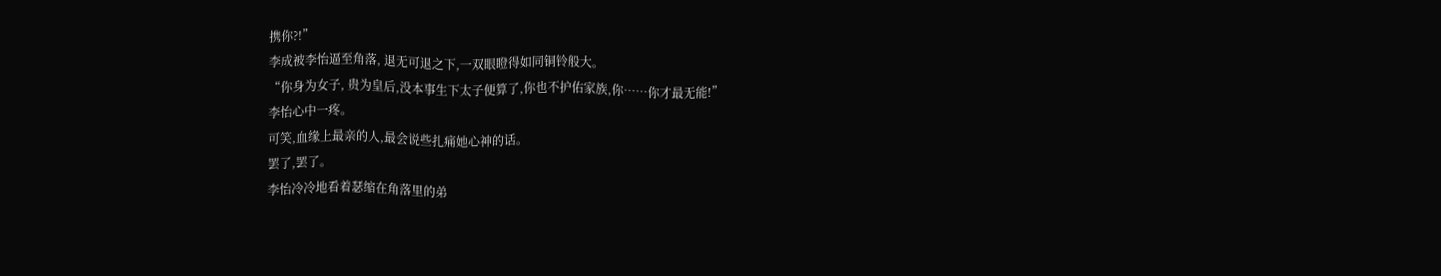携你?!”
李成被李怡逼至角落, 退无可退之下,一双眼瞪得如同铜铃般大。
“你身为女子, 贵为皇后,没本事生下太子便算了,你也不护佑家族,你……你才最无能!”
李怡心中一疼。
可笑,血缘上最亲的人,最会说些扎痛她心神的话。
罢了,罢了。
李怡冷冷地看着瑟缩在角落里的弟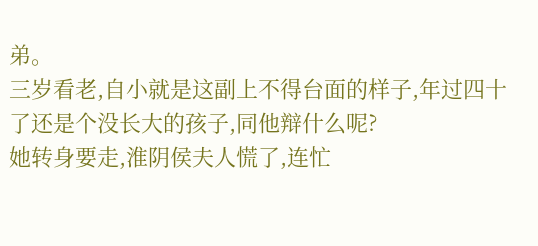弟。
三岁看老,自小就是这副上不得台面的样子,年过四十了还是个没长大的孩子,同他辩什么呢?
她转身要走,淮阴侯夫人慌了,连忙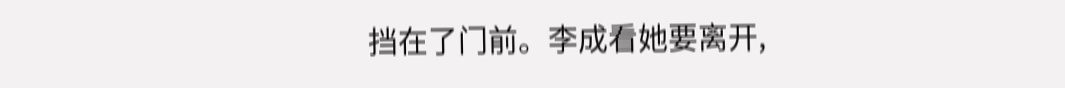挡在了门前。李成看她要离开,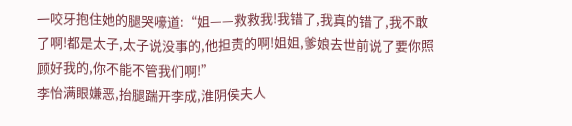一咬牙抱住她的腿哭嚎道:“姐——救救我!我错了,我真的错了,我不敢了啊!都是太子,太子说没事的,他担责的啊!姐姐,爹娘去世前说了要你照顾好我的,你不能不管我们啊!”
李怡满眼嫌恶,抬腿踹开李成,淮阴侯夫人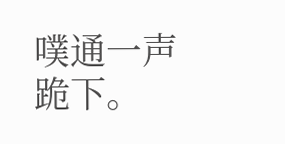噗通一声跪下。